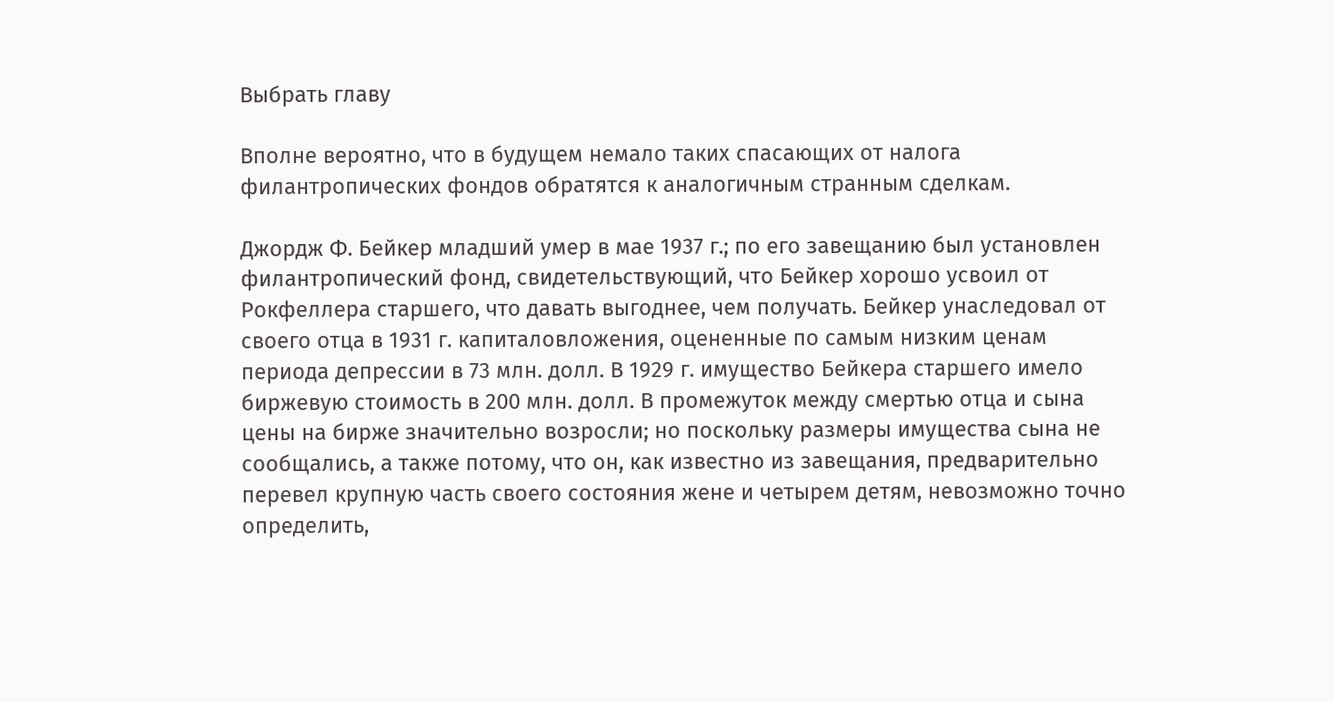Выбрать главу

Вполне вероятно, что в будущем немало таких спасающих от налога филантропических фондов обратятся к аналогичным странным сделкам.

Джордж Ф. Бейкер младший умер в мае 1937 г.; по его завещанию был установлен филантропический фонд, свидетельствующий, что Бейкер хорошо усвоил от Рокфеллера старшего, что давать выгоднее, чем получать. Бейкер унаследовал от своего отца в 1931 г. капиталовложения, оцененные по самым низким ценам периода депрессии в 73 млн. долл. В 1929 г. имущество Бейкера старшего имело биржевую стоимость в 200 млн. долл. В промежуток между смертью отца и сына цены на бирже значительно возросли; но поскольку размеры имущества сына не сообщались, а также потому, что он, как известно из завещания, предварительно перевел крупную часть своего состояния жене и четырем детям, невозможно точно определить,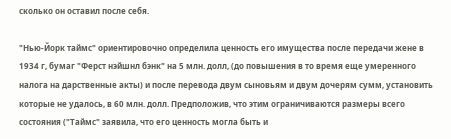сколько он оставил после себя.

"Нью-Йорк таймс" ориентировочно определила ценность его имущества после передачи жене в 1934 г, бумаг "Ферст нэйшнл бэнк" на 5 млн. долл, (до повышения в то время еще умеренного налога на дарственные акты) и после перевода двум сыновьям и двум дочерям сумм, установить которые не удалось, в 60 млн. долл. Предположив, что этим ограничиваются размеры всего состояния ("Таймс" заявила, что его ценность могла быть и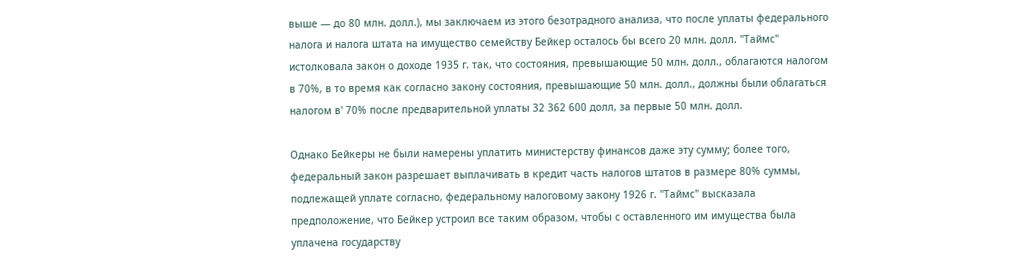выше — до 80 млн. долл.), мы заключаем из этого безотрадного анализа, что после уплаты федерального налога и налога штата на имущество семейству Бейкер осталось бы всего 20 млн. долл. "Таймс" истолковала закон о доходе 1935 г. так, что состояния, превышающие 50 млн. долл., облагаются налогом в 70%, в то время как согласно закону состояния, превышающие 50 млн. долл., должны были облагаться налогом в' 70% после предварительной уплаты 32 362 600 долл, за первые 50 млн. долл.

Однако Бейкеры не были намерены уплатить министерству финансов даже эту сумму; более того, федеральный закон разрешает выплачивать в кредит часть налогов штатов в размере 80% суммы, подлежащей уплате согласно, федеральному налоговому закону 1926 г. "Таймс" высказала предположение, что Бейкер устроил все таким образом, чтобы с оставленного им имущества была уплачена государству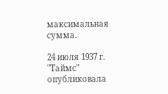максимальная сумма.

24 июля 1937 г. "Таймс" опубликовала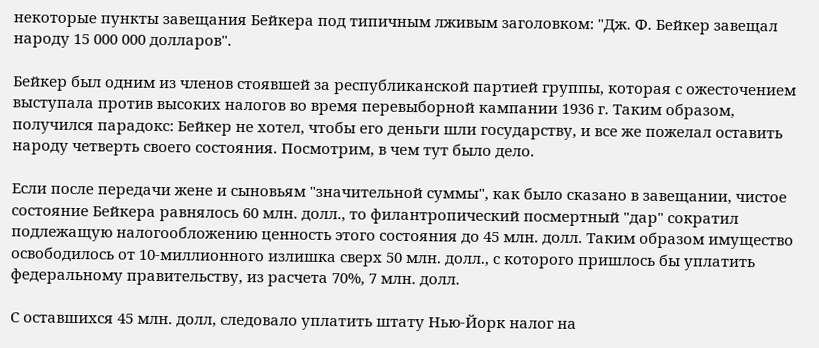некоторые пункты завещания Бейкера под типичным лживым заголовком: "Дж. Ф. Бейкер завещал народу 15 000 000 долларов".

Бейкер был одним из членов стоявшей за республиканской партией группы, которая с ожесточением выступала против высоких налогов во время перевыборной кампании 1936 г. Таким образом, получился парадокс: Бейкер не хотел, чтобы его деньги шли государству, и все же пожелал оставить народу четверть своего состояния. Посмотрим, в чем тут было дело.

Если после передачи жене и сыновьям "значительной суммы", как было сказано в завещании, чистое состояние Бейкера равнялось 60 млн. долл., то филантропический посмертный "дар" сократил подлежащую налогообложению ценность этого состояния до 45 млн. долл. Таким образом имущество освободилось от 10-миллионного излишка сверх 50 млн. долл., с которого пришлось бы уплатить федеральному правительству, из расчета 70%, 7 млн. долл.

С оставшихся 45 млн. долл, следовало уплатить штату Нью-Йорк налог на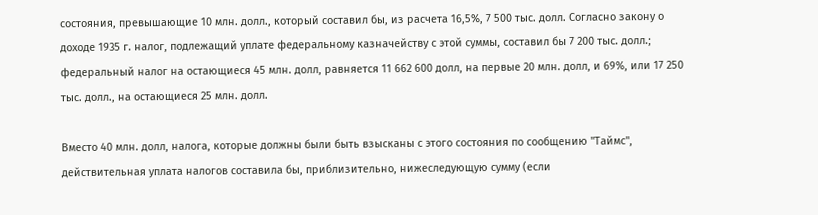состояния, превышающие 10 млн. долл., который составил бы, из расчета 16,5%, 7 500 тыс. долл. Согласно закону о доходе 1935 г. налог, подлежащий уплате федеральному казначейству с этой суммы, составил бы 7 200 тыс. долл.; федеральный налог на остающиеся 45 млн. долл, равняется 11 662 600 долл, на первые 20 млн. долл, и 69%, или 17 250 тыс. долл., на остающиеся 25 млн. долл.

Вместо 40 млн. долл, налога, которые должны были быть взысканы с этого состояния по сообщению "Таймс", действительная уплата налогов составила бы, приблизительно, нижеследующую сумму (если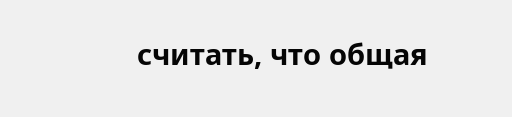считать, что общая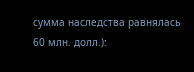сумма наследства равнялась 60 млн. долл.):